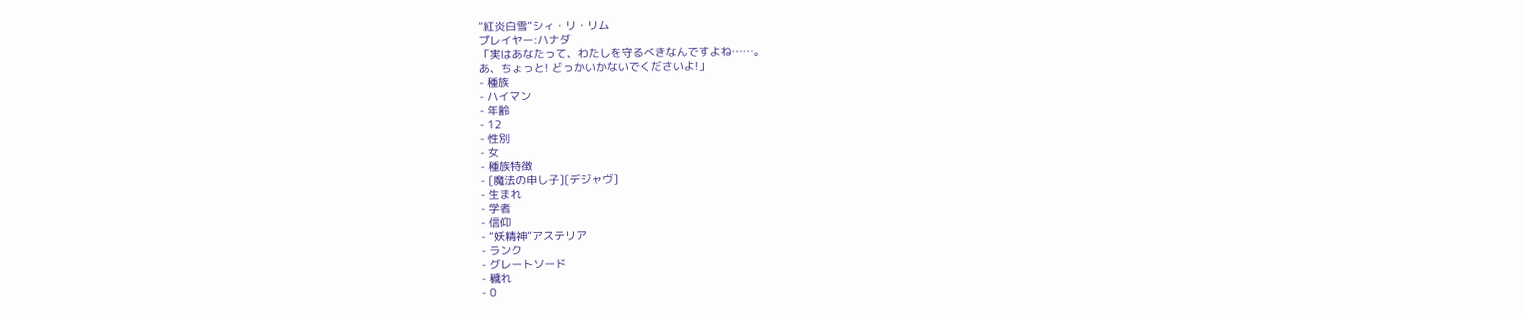“紅炎白雪”シィ・リ・リム
プレイヤー:ハナダ
「実はあなたって、わたしを守るべきなんですよね……。
あ、ちょっと! どっかいかないでくださいよ!」
- 種族
- ハイマン
- 年齢
- 12
- 性別
- 女
- 種族特徴
- [魔法の申し子][デジャヴ]
- 生まれ
- 学者
- 信仰
- “妖精神”アステリア
- ランク
- グレートソード
- 穢れ
- 0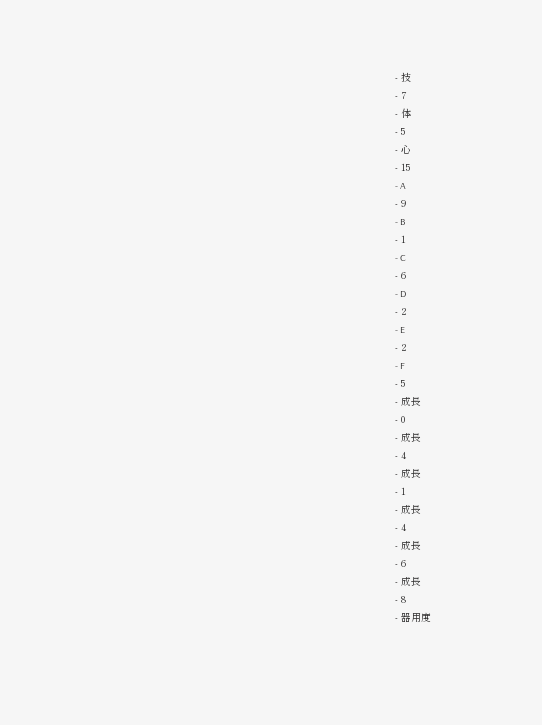- 技
- 7
- 体
- 5
- 心
- 15
- A
- 9
- B
- 1
- C
- 6
- D
- 2
- E
- 2
- F
- 5
- 成長
- 0
- 成長
- 4
- 成長
- 1
- 成長
- 4
- 成長
- 6
- 成長
- 8
- 器用度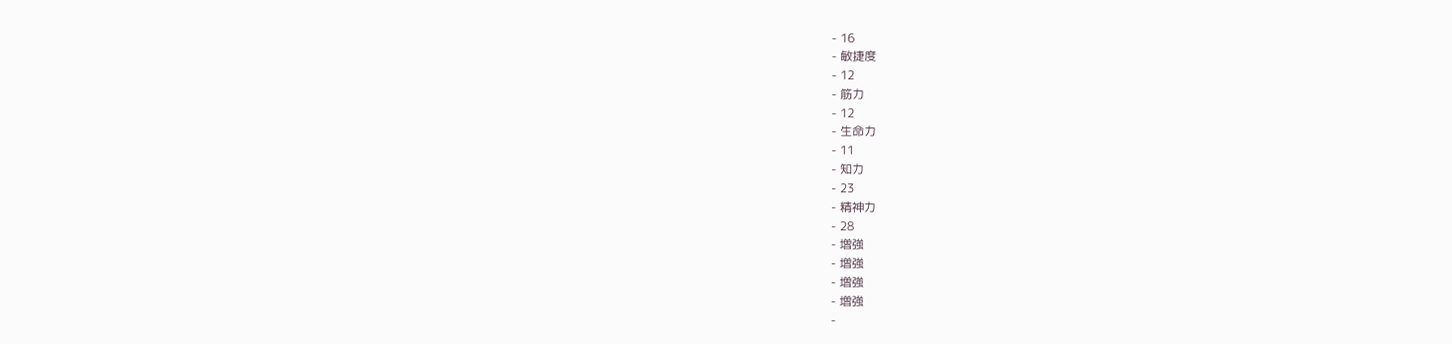- 16
- 敏捷度
- 12
- 筋力
- 12
- 生命力
- 11
- 知力
- 23
- 精神力
- 28
- 増強
- 増強
- 増強
- 増強
-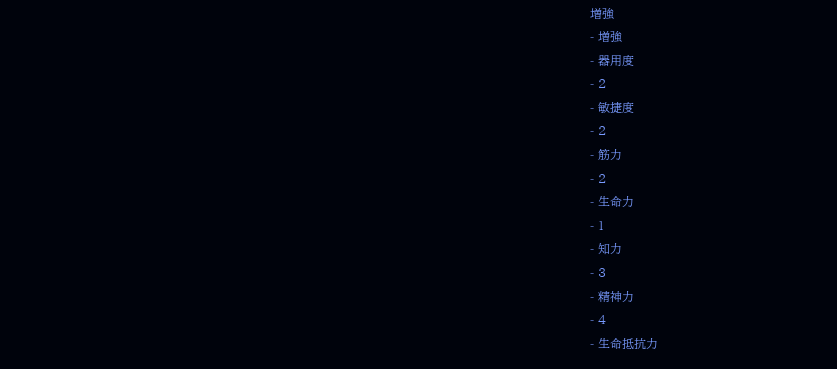増強
- 増強
- 器用度
- 2
- 敏捷度
- 2
- 筋力
- 2
- 生命力
- 1
- 知力
- 3
- 精神力
- 4
- 生命抵抗力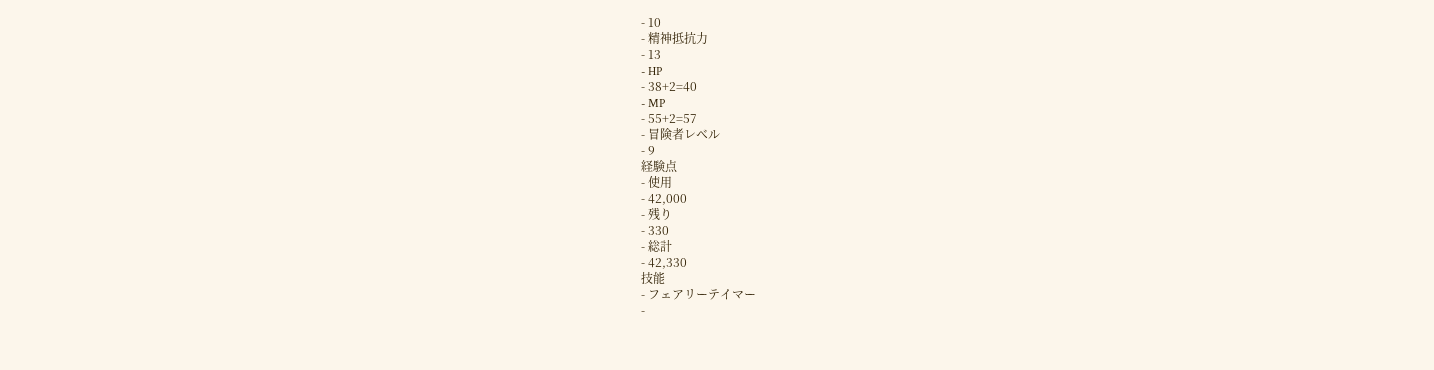- 10
- 精神抵抗力
- 13
- HP
- 38+2=40
- MP
- 55+2=57
- 冒険者レベル
- 9
経験点
- 使用
- 42,000
- 残り
- 330
- 総計
- 42,330
技能
- フェアリーテイマー
-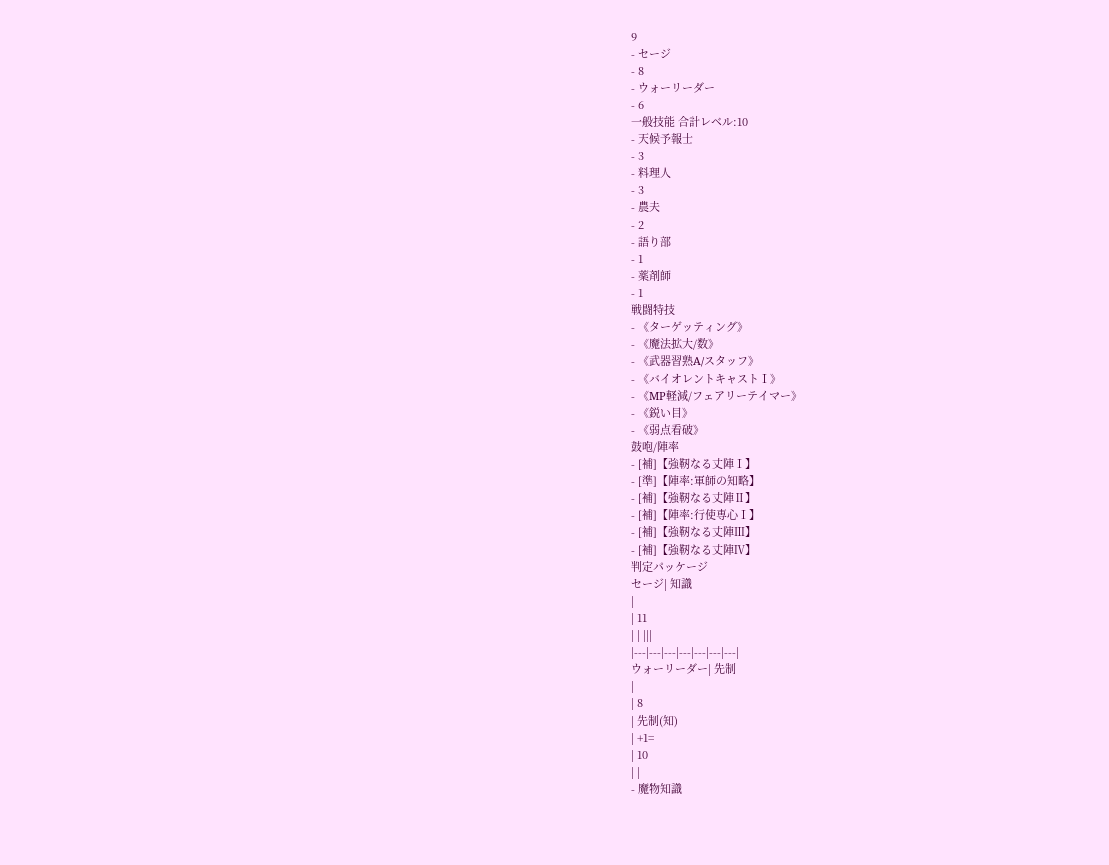9
- セージ
- 8
- ウォーリーダー
- 6
一般技能 合計レベル:10
- 天候予報士
- 3
- 料理人
- 3
- 農夫
- 2
- 語り部
- 1
- 薬剤師
- 1
戦闘特技
- 《ターゲッティング》
- 《魔法拡大/数》
- 《武器習熟A/スタッフ》
- 《バイオレントキャストⅠ》
- 《MP軽減/フェアリーテイマー》
- 《鋭い目》
- 《弱点看破》
鼓咆/陣率
- [補]【強靭なる丈陣Ⅰ】
- [準]【陣率:軍師の知略】
- [補]【強靭なる丈陣Ⅱ】
- [補]【陣率:行使専心Ⅰ】
- [補]【強靭なる丈陣Ⅲ】
- [補]【強靭なる丈陣Ⅳ】
判定パッケージ
セージ| 知識
|
| 11
| | |||
|---|---|---|---|---|---|---|
ウォーリーダー| 先制
|
| 8
| 先制(知)
| +1=
| 10
| |
- 魔物知識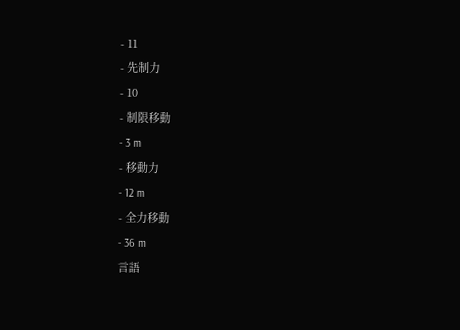- 11
- 先制力
- 10
- 制限移動
- 3 m
- 移動力
- 12 m
- 全力移動
- 36 m
言語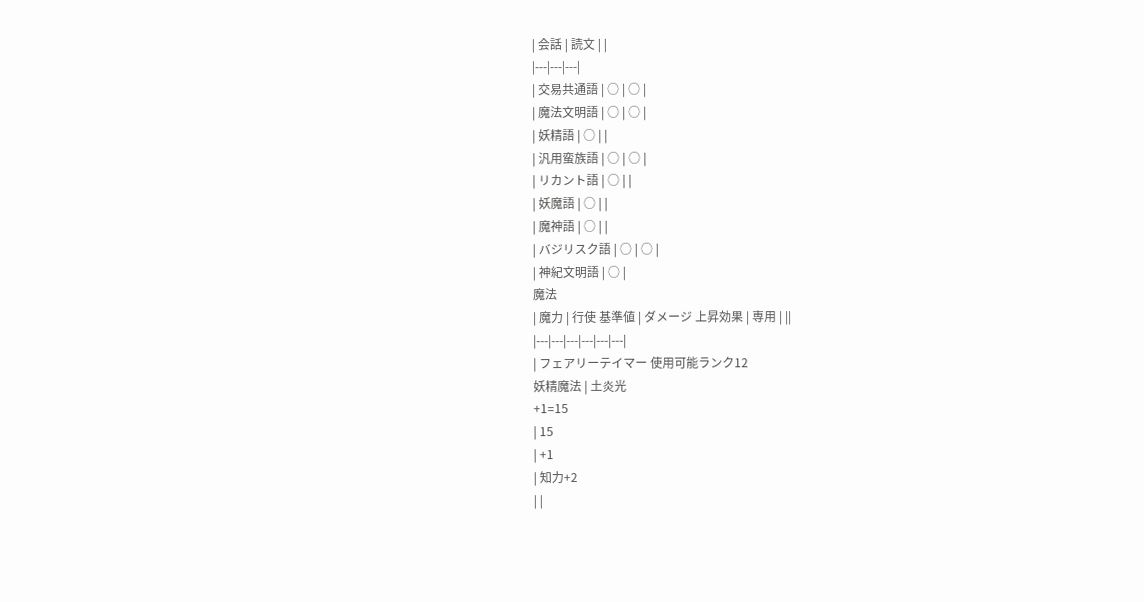| 会話 | 読文 | |
|---|---|---|
| 交易共通語 | ○ | ○ |
| 魔法文明語 | ○ | ○ |
| 妖精語 | ○ | |
| 汎用蛮族語 | ○ | ○ |
| リカント語 | ○ | |
| 妖魔語 | ○ | |
| 魔神語 | ○ | |
| バジリスク語 | ○ | ○ |
| 神紀文明語 | ○ |
魔法
| 魔力 | 行使 基準値 | ダメージ 上昇効果 | 専用 | ||
|---|---|---|---|---|---|
| フェアリーテイマー 使用可能ランク12
妖精魔法 | 土炎光
+1=15
| 15
| +1
| 知力+2
| |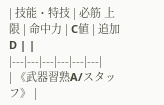| 技能・特技 | 必筋 上限 | 命中力 | C値 | 追加D | |
|---|---|---|---|---|---|
| 《武器習熟A/スタッフ》 |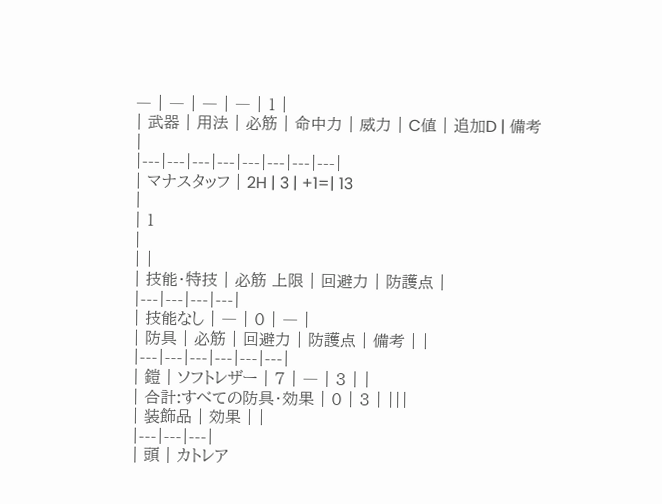― | ― | ― | ― | 1 |
| 武器 | 用法 | 必筋 | 命中力 | 威力 | C値 | 追加D | 備考 |
|---|---|---|---|---|---|---|---|
| マナスタッフ | 2H | 3 | +1=| 13
|
| 1
|
| |
| 技能・特技 | 必筋 上限 | 回避力 | 防護点 |
|---|---|---|---|
| 技能なし | ― | 0 | ― |
| 防具 | 必筋 | 回避力 | 防護点 | 備考 | |
|---|---|---|---|---|---|
| 鎧 | ソフトレザー | 7 | ― | 3 | |
| 合計:すべての防具・効果 | 0 | 3 | |||
| 装飾品 | 効果 | |
|---|---|---|
| 頭 | カトレア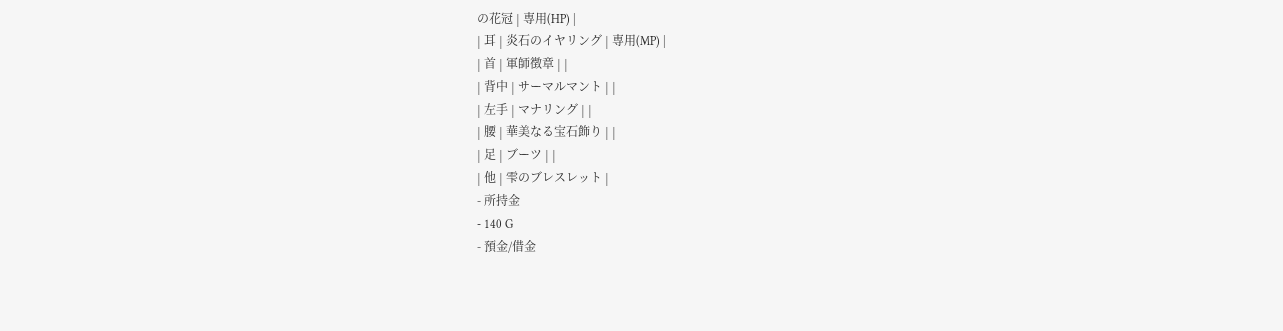の花冠 | 専用(HP) |
| 耳 | 炎石のイヤリング | 専用(MP) |
| 首 | 軍師徴章 | |
| 背中 | サーマルマント | |
| 左手 | マナリング | |
| 腰 | 華美なる宝石飾り | |
| 足 | ブーツ | |
| 他 | 雫のブレスレット |
- 所持金
- 140 G
- 預金/借金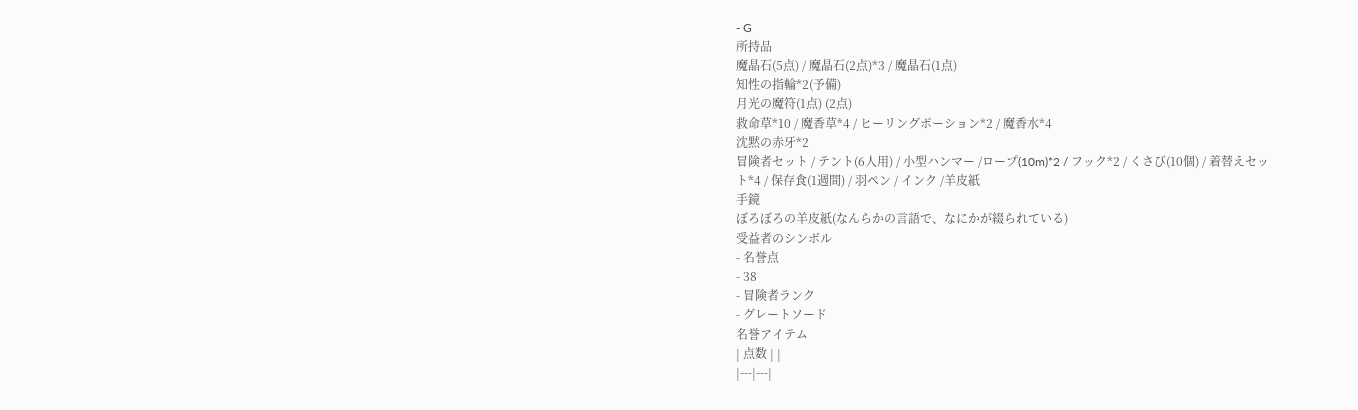- G
所持品
魔晶石(5点) / 魔晶石(2点)*3 / 魔晶石(1点)
知性の指輪*2(予備)
月光の魔符(1点) (2点)
救命草*10 / 魔香草*4 / ヒーリングポーション*2 / 魔香水*4
沈黙の赤牙*2
冒険者セット / テント(6人用) / 小型ハンマー /ロープ(10m)*2 / フック*2 / くさび(10個) / 着替えセット*4 / 保存食(1週間) / 羽ペン / インク /羊皮紙
手鏡
ぼろぼろの羊皮紙(なんらかの言語で、なにかが綴られている)
受益者のシンボル
- 名誉点
- 38
- 冒険者ランク
- グレートソード
名誉アイテム
| 点数 | |
|---|---|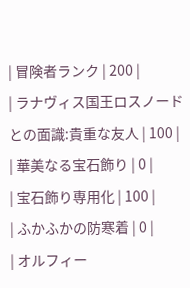| 冒険者ランク | 200 |
| ラナヴィス国王ロスノードとの面識:貴重な友人 | 100 |
| 華美なる宝石飾り | 0 |
| 宝石飾り専用化 | 100 |
| ふかふかの防寒着 | 0 |
| オルフィー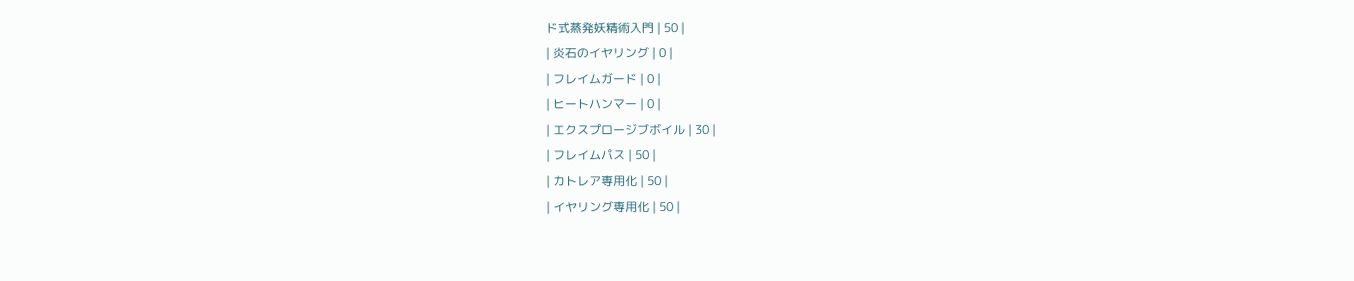ド式蒸発妖精術入門 | 50 |
| 炎石のイヤリング | 0 |
| フレイムガード | 0 |
| ヒートハンマー | 0 |
| エクスプロージブボイル | 30 |
| フレイムパス | 50 |
| カトレア専用化 | 50 |
| イヤリング専用化 | 50 |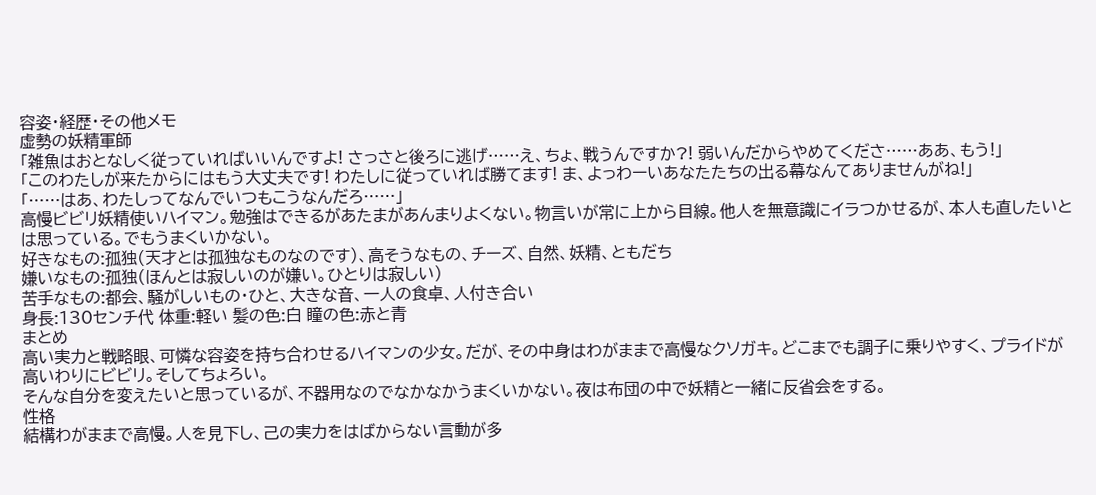容姿・経歴・その他メモ
虚勢の妖精軍師
「雑魚はおとなしく従っていればいいんですよ! さっさと後ろに逃げ……え、ちょ、戦うんですか?! 弱いんだからやめてくださ……ああ、もう!」
「このわたしが来たからにはもう大丈夫です! わたしに従っていれば勝てます! ま、よっわーいあなたたちの出る幕なんてありませんがね!」
「……はあ、わたしってなんでいつもこうなんだろ……」
高慢ビビリ妖精使いハイマン。勉強はできるがあたまがあんまりよくない。物言いが常に上から目線。他人を無意識にイラつかせるが、本人も直したいとは思っている。でもうまくいかない。
好きなもの:孤独(天才とは孤独なものなのです)、高そうなもの、チーズ、自然、妖精、ともだち
嫌いなもの:孤独(ほんとは寂しいのが嫌い。ひとりは寂しい)
苦手なもの:都会、騒がしいもの・ひと、大きな音、一人の食卓、人付き合い
身長:130センチ代 体重:軽い 髪の色:白 瞳の色:赤と青
まとめ
高い実力と戦略眼、可憐な容姿を持ち合わせるハイマンの少女。だが、その中身はわがままで高慢なクソガキ。どこまでも調子に乗りやすく、プライドが高いわりにビビリ。そしてちょろい。
そんな自分を変えたいと思っているが、不器用なのでなかなかうまくいかない。夜は布団の中で妖精と一緒に反省会をする。
性格
結構わがままで高慢。人を見下し、己の実力をはばからない言動が多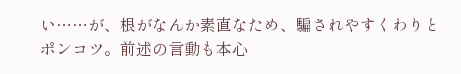い……が、根がなんか素直なため、騙されやすくわりとポンコツ。前述の言動も本心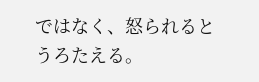ではなく、怒られるとうろたえる。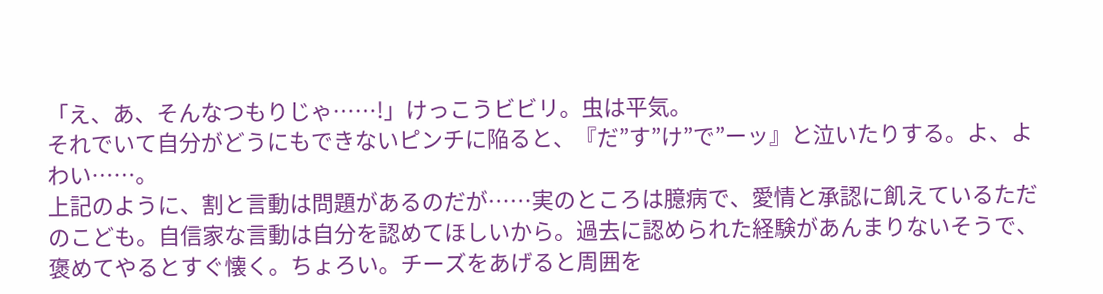「え、あ、そんなつもりじゃ……!」けっこうビビリ。虫は平気。
それでいて自分がどうにもできないピンチに陥ると、『だ”す”け”で”ーッ』と泣いたりする。よ、よわい……。
上記のように、割と言動は問題があるのだが……実のところは臆病で、愛情と承認に飢えているただのこども。自信家な言動は自分を認めてほしいから。過去に認められた経験があんまりないそうで、褒めてやるとすぐ懐く。ちょろい。チーズをあげると周囲を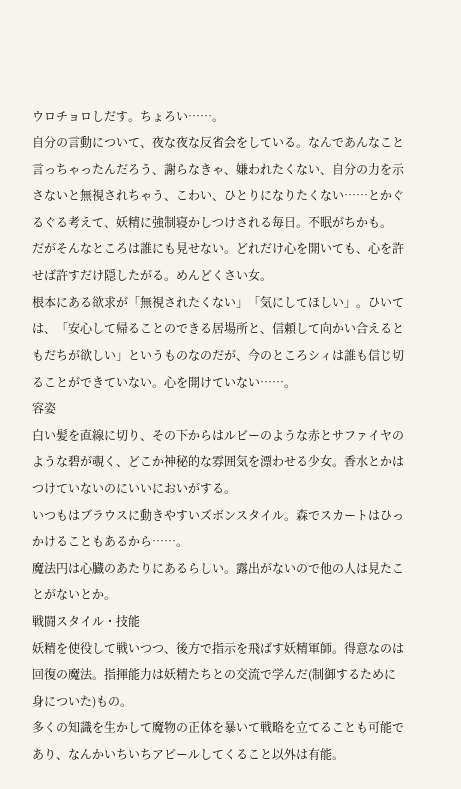ウロチョロしだす。ちょろい……。
自分の言動について、夜な夜な反省会をしている。なんであんなこと言っちゃったんだろう、謝らなきゃ、嫌われたくない、自分の力を示さないと無視されちゃう、こわい、ひとりになりたくない……とかぐるぐる考えて、妖精に強制寝かしつけされる毎日。不眠がちかも。
だがそんなところは誰にも見せない。どれだけ心を開いても、心を許せば許すだけ隠したがる。めんどくさい女。
根本にある欲求が「無視されたくない」「気にしてほしい」。ひいては、「安心して帰ることのできる居場所と、信頼して向かい合えるともだちが欲しい」というものなのだが、今のところシィは誰も信じ切ることができていない。心を開けていない……。
容姿
白い髪を直線に切り、その下からはルビーのような赤とサファイヤのような碧が覗く、どこか神秘的な雰囲気を漂わせる少女。香水とかはつけていないのにいいにおいがする。
いつもはブラウスに動きやすいズボンスタイル。森でスカートはひっかけることもあるから……。
魔法円は心臓のあたりにあるらしい。露出がないので他の人は見たことがないとか。
戦闘スタイル・技能
妖精を使役して戦いつつ、後方で指示を飛ばす妖精軍師。得意なのは回復の魔法。指揮能力は妖精たちとの交流で学んだ(制御するために身についた)もの。
多くの知識を生かして魔物の正体を暴いて戦略を立てることも可能であり、なんかいちいちアピールしてくること以外は有能。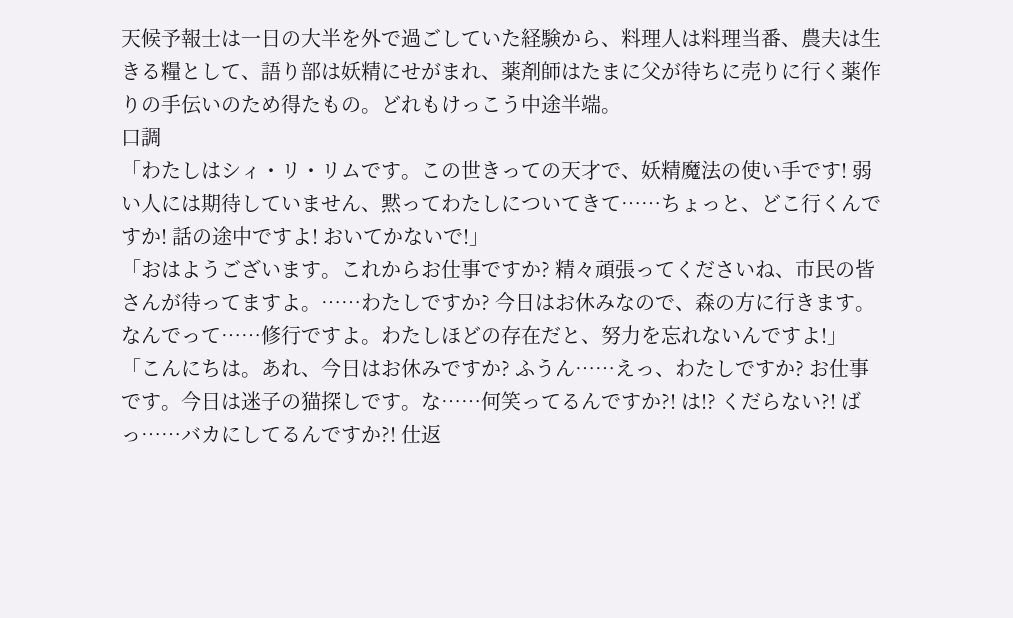天候予報士は一日の大半を外で過ごしていた経験から、料理人は料理当番、農夫は生きる糧として、語り部は妖精にせがまれ、薬剤師はたまに父が待ちに売りに行く薬作りの手伝いのため得たもの。どれもけっこう中途半端。
口調
「わたしはシィ・リ・リムです。この世きっての天才で、妖精魔法の使い手です! 弱い人には期待していません、黙ってわたしについてきて……ちょっと、どこ行くんですか! 話の途中ですよ! おいてかないで!」
「おはようございます。これからお仕事ですか? 精々頑張ってくださいね、市民の皆さんが待ってますよ。……わたしですか? 今日はお休みなので、森の方に行きます。なんでって……修行ですよ。わたしほどの存在だと、努力を忘れないんですよ!」
「こんにちは。あれ、今日はお休みですか? ふうん……えっ、わたしですか? お仕事です。今日は迷子の猫探しです。な……何笑ってるんですか?! は!? くだらない?! ばっ……バカにしてるんですか?! 仕返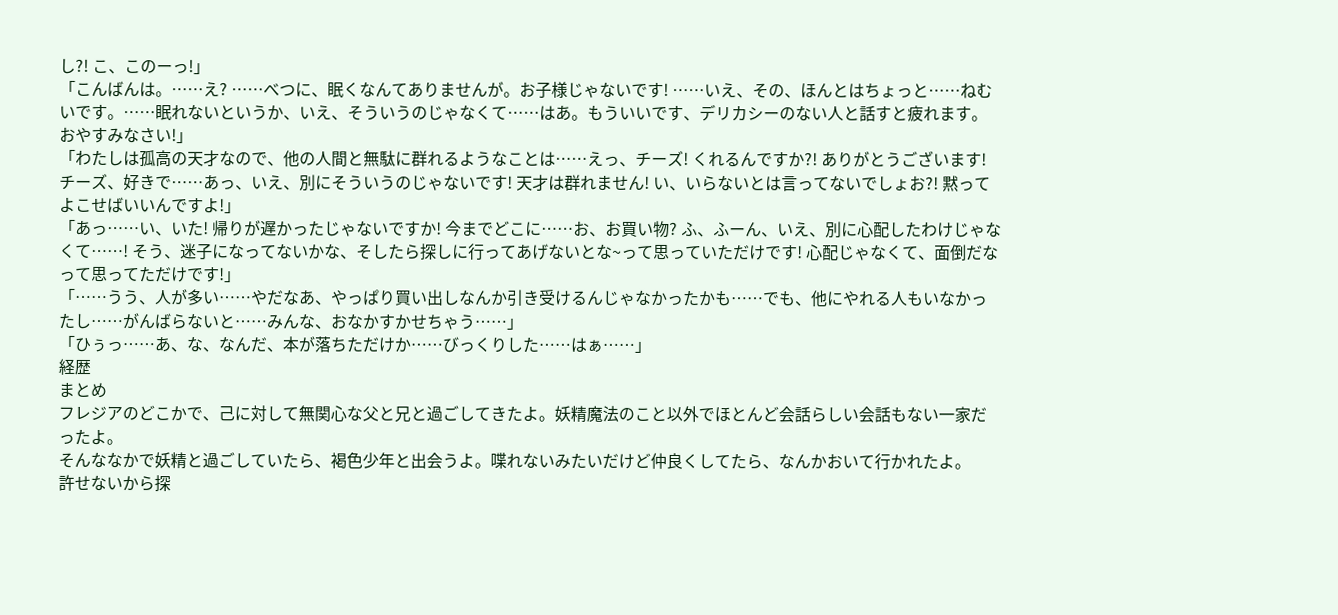し?! こ、このーっ!」
「こんばんは。……え? ……べつに、眠くなんてありませんが。お子様じゃないです! ……いえ、その、ほんとはちょっと……ねむいです。……眠れないというか、いえ、そういうのじゃなくて……はあ。もういいです、デリカシーのない人と話すと疲れます。おやすみなさい!」
「わたしは孤高の天才なので、他の人間と無駄に群れるようなことは……えっ、チーズ! くれるんですか?! ありがとうございます! チーズ、好きで……あっ、いえ、別にそういうのじゃないです! 天才は群れません! い、いらないとは言ってないでしょお?! 黙ってよこせばいいんですよ!」
「あっ……い、いた! 帰りが遅かったじゃないですか! 今までどこに……お、お買い物? ふ、ふーん、いえ、別に心配したわけじゃなくて……! そう、迷子になってないかな、そしたら探しに行ってあげないとな~って思っていただけです! 心配じゃなくて、面倒だなって思ってただけです!」
「……うう、人が多い……やだなあ、やっぱり買い出しなんか引き受けるんじゃなかったかも……でも、他にやれる人もいなかったし……がんばらないと……みんな、おなかすかせちゃう……」
「ひぅっ……あ、な、なんだ、本が落ちただけか……びっくりした……はぁ……」
経歴
まとめ
フレジアのどこかで、己に対して無関心な父と兄と過ごしてきたよ。妖精魔法のこと以外でほとんど会話らしい会話もない一家だったよ。
そんななかで妖精と過ごしていたら、褐色少年と出会うよ。喋れないみたいだけど仲良くしてたら、なんかおいて行かれたよ。
許せないから探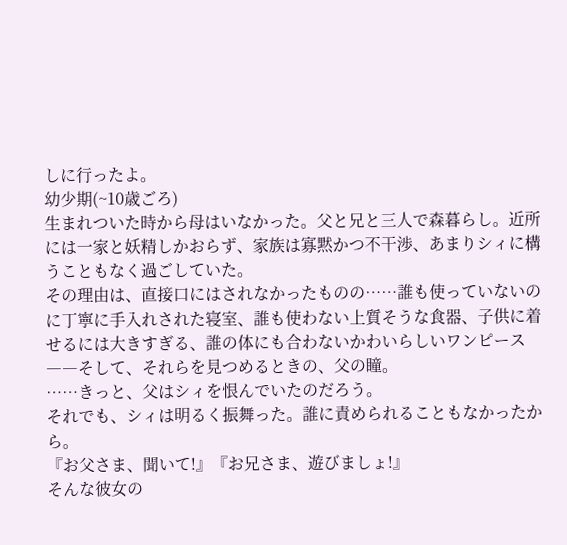しに行ったよ。
幼少期(~10歳ごろ)
生まれついた時から母はいなかった。父と兄と三人で森暮らし。近所には一家と妖精しかおらず、家族は寡黙かつ不干渉、あまりシィに構うこともなく過ごしていた。
その理由は、直接口にはされなかったものの……誰も使っていないのに丁寧に手入れされた寝室、誰も使わない上質そうな食器、子供に着せるには大きすぎる、誰の体にも合わないかわいらしいワンピース――そして、それらを見つめるときの、父の瞳。
……きっと、父はシィを恨んでいたのだろう。
それでも、シィは明るく振舞った。誰に責められることもなかったから。
『お父さま、聞いて!』『お兄さま、遊びましょ!』
そんな彼女の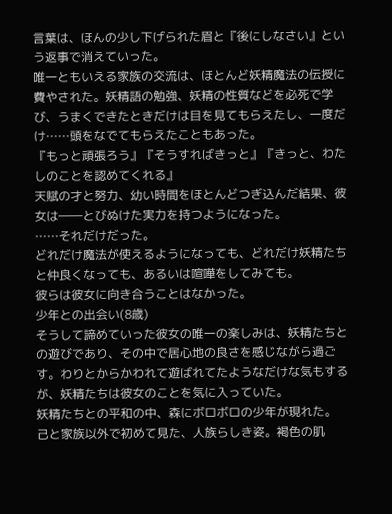言葉は、ほんの少し下げられた眉と『後にしなさい』という返事で消えていった。
唯一ともいえる家族の交流は、ほとんど妖精魔法の伝授に費やされた。妖精語の勉強、妖精の性質などを必死で学び、うまくできたときだけは目を見てもらえたし、一度だけ……頭をなでてもらえたこともあった。
『もっと頑張ろう』『そうすればきっと』『きっと、わたしのことを認めてくれる』
天賦の才と努力、幼い時間をほとんどつぎ込んだ結果、彼女は――とびぬけた実力を持つようになった。
……それだけだった。
どれだけ魔法が使えるようになっても、どれだけ妖精たちと仲良くなっても、あるいは喧嘩をしてみても。
彼らは彼女に向き合うことはなかった。
少年との出会い(8歳)
そうして諦めていった彼女の唯一の楽しみは、妖精たちとの遊びであり、その中で居心地の良さを感じながら過ごす。わりとからかわれて遊ばれてたようなだけな気もするが、妖精たちは彼女のことを気に入っていた。
妖精たちとの平和の中、森にボロボロの少年が現れた。
己と家族以外で初めて見た、人族らしき姿。褐色の肌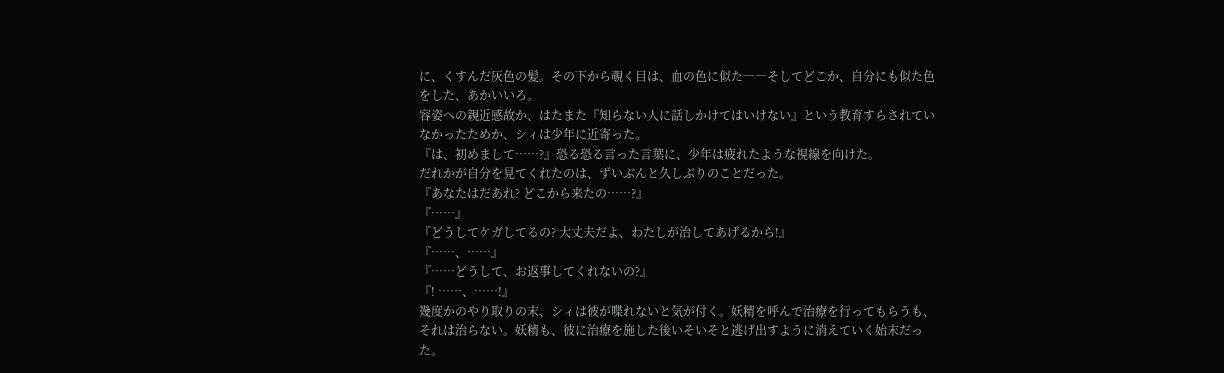に、くすんだ灰色の髪。その下から覗く目は、血の色に似た――そしてどこか、自分にも似た色をした、あかいいろ。
容姿への親近感故か、はたまた『知らない人に話しかけてはいけない』という教育すらされていなかったためか、シィは少年に近寄った。
『は、初めまして……?』恐る恐る言った言葉に、少年は疲れたような視線を向けた。
だれかが自分を見てくれたのは、ずいぶんと久しぶりのことだった。
『あなたはだあれ? どこから来たの……?』
『……』
『どうしてケガしてるの? 大丈夫だよ、わたしが治してあげるから!』
『……、……』
『……どうして、お返事してくれないの?』
『! ……、……!』
幾度かのやり取りの末、シィは彼が喋れないと気が付く。妖精を呼んで治療を行ってもらうも、それは治らない。妖精も、彼に治療を施した後いそいそと逃げ出すように消えていく始末だった。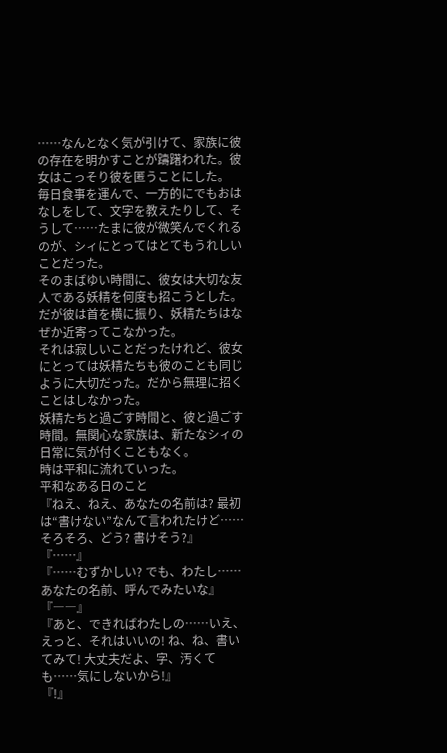……なんとなく気が引けて、家族に彼の存在を明かすことが躊躇われた。彼女はこっそり彼を匿うことにした。
毎日食事を運んで、一方的にでもおはなしをして、文字を教えたりして、そうして……たまに彼が微笑んでくれるのが、シィにとってはとてもうれしいことだった。
そのまばゆい時間に、彼女は大切な友人である妖精を何度も招こうとした。だが彼は首を横に振り、妖精たちはなぜか近寄ってこなかった。
それは寂しいことだったけれど、彼女にとっては妖精たちも彼のことも同じように大切だった。だから無理に招くことはしなかった。
妖精たちと過ごす時間と、彼と過ごす時間。無関心な家族は、新たなシィの日常に気が付くこともなく。
時は平和に流れていった。
平和なある日のこと
『ねえ、ねえ、あなたの名前は? 最初は“書けない”なんて言われたけど……そろそろ、どう? 書けそう?』
『……』
『……むずかしい? でも、わたし……あなたの名前、呼んでみたいな』
『――』
『あと、できればわたしの……いえ、えっと、それはいいの! ね、ね、書いてみて! 大丈夫だよ、字、汚くても……気にしないから!』
『!』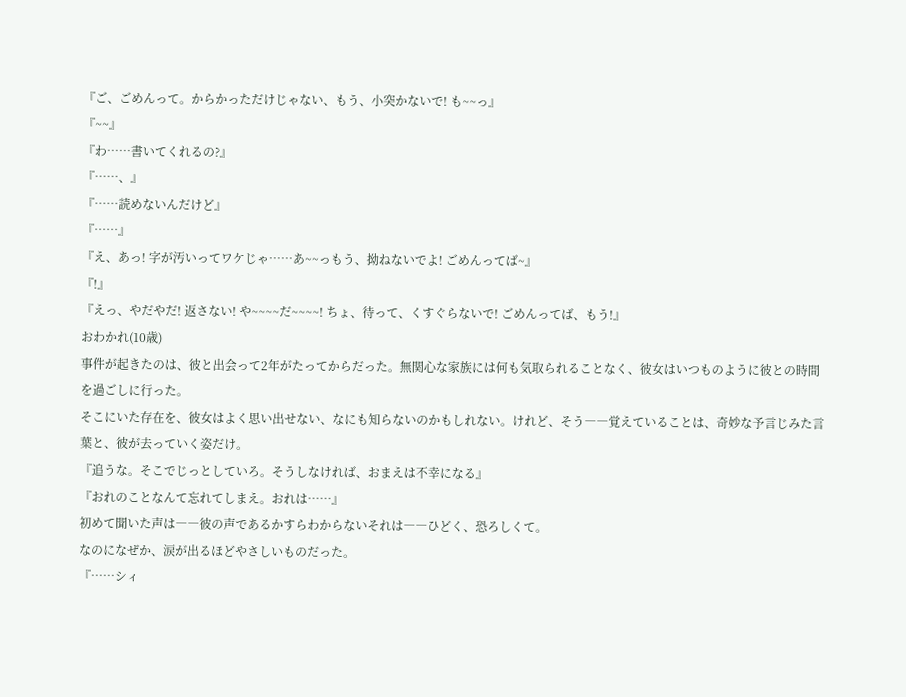『ご、ごめんって。からかっただけじゃない、もう、小突かないで! も~~っ』
『~~』
『わ……書いてくれるの?』
『……、』
『……読めないんだけど』
『……』
『え、あっ! 字が汚いってワケじゃ……あ~~っもう、拗ねないでよ! ごめんってば~』
『!』
『えっ、やだやだ! 返さない! や~~~~だ~~~~! ちょ、待って、くすぐらないで! ごめんってば、もう!』
おわかれ(10歳)
事件が起きたのは、彼と出会って2年がたってからだった。無関心な家族には何も気取られることなく、彼女はいつものように彼との時間を過ごしに行った。
そこにいた存在を、彼女はよく思い出せない、なにも知らないのかもしれない。けれど、そう――覚えていることは、奇妙な予言じみた言葉と、彼が去っていく姿だけ。
『追うな。そこでじっとしていろ。そうしなければ、おまえは不幸になる』
『おれのことなんて忘れてしまえ。おれは……』
初めて聞いた声は――彼の声であるかすらわからないそれは――ひどく、恐ろしくて。
なのになぜか、涙が出るほどやさしいものだった。
『……シィ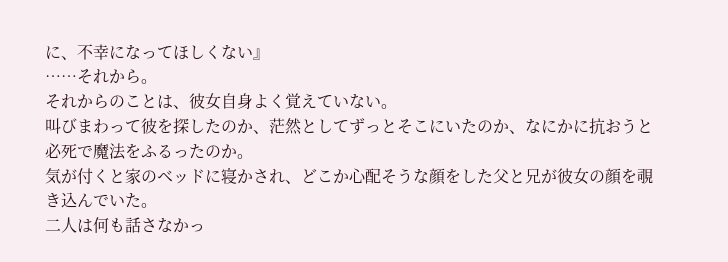に、不幸になってほしくない』
……それから。
それからのことは、彼女自身よく覚えていない。
叫びまわって彼を探したのか、茫然としてずっとそこにいたのか、なにかに抗おうと必死で魔法をふるったのか。
気が付くと家のベッドに寝かされ、どこか心配そうな顔をした父と兄が彼女の顔を覗き込んでいた。
二人は何も話さなかっ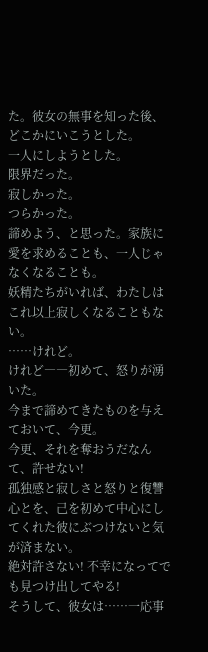た。彼女の無事を知った後、どこかにいこうとした。
一人にしようとした。
限界だった。
寂しかった。
つらかった。
諦めよう、と思った。家族に愛を求めることも、一人じゃなくなることも。
妖精たちがいれば、わたしはこれ以上寂しくなることもない。
……けれど。
けれど――初めて、怒りが湧いた。
今まで諦めてきたものを与えておいて、今更。
今更、それを奪おうだなんて、許せない!
孤独感と寂しさと怒りと復讐心とを、己を初めて中心にしてくれた彼にぶつけないと気が済まない。
絶対許さない! 不幸になってでも見つけ出してやる!
そうして、彼女は……一応事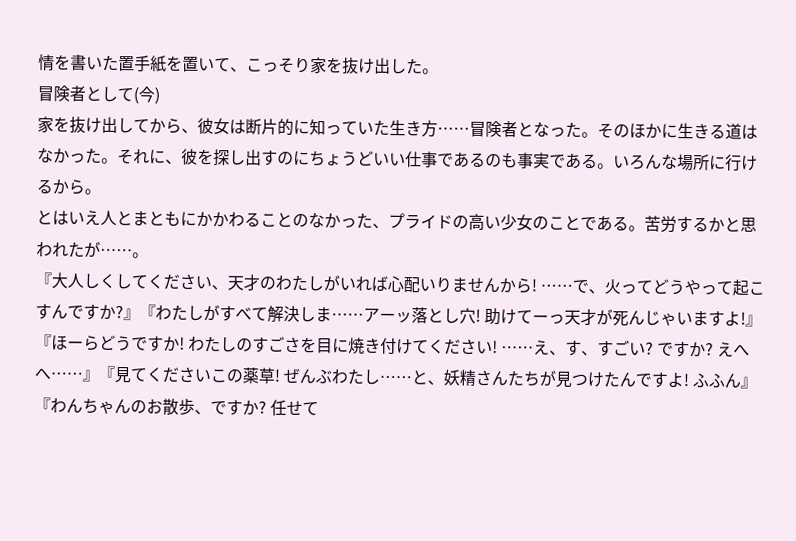情を書いた置手紙を置いて、こっそり家を抜け出した。
冒険者として(今)
家を抜け出してから、彼女は断片的に知っていた生き方……冒険者となった。そのほかに生きる道はなかった。それに、彼を探し出すのにちょうどいい仕事であるのも事実である。いろんな場所に行けるから。
とはいえ人とまともにかかわることのなかった、プライドの高い少女のことである。苦労するかと思われたが……。
『大人しくしてください、天才のわたしがいれば心配いりませんから! ……で、火ってどうやって起こすんですか?』『わたしがすべて解決しま……アーッ落とし穴! 助けてーっ天才が死んじゃいますよ!』『ほーらどうですか! わたしのすごさを目に焼き付けてください! ……え、す、すごい? ですか? えへへ……』『見てくださいこの薬草! ぜんぶわたし……と、妖精さんたちが見つけたんですよ! ふふん』『わんちゃんのお散歩、ですか? 任せて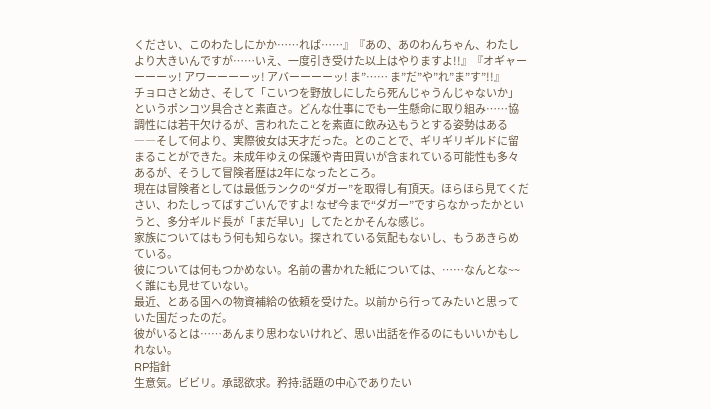ください、このわたしにかか……れば……』『あの、あのわんちゃん、わたしより大きいんですが……いえ、一度引き受けた以上はやりますよ!!』『オギャーーーーッ! アワーーーーッ! アバーーーーッ! ま”…… ま”だ”や”れ”ま”す”!!』
チョロさと幼さ、そして「こいつを野放しにしたら死んじゃうんじゃないか」というポンコツ具合さと素直さ。どんな仕事にでも一生懸命に取り組み……協調性には若干欠けるが、言われたことを素直に飲み込もうとする姿勢はある――そして何より、実際彼女は天才だった。とのことで、ギリギリギルドに留まることができた。未成年ゆえの保護や青田買いが含まれている可能性も多々あるが、そうして冒険者歴は2年になったところ。
現在は冒険者としては最低ランクの“ダガー”を取得し有頂天。ほらほら見てください、わたしってばすごいんですよ! なぜ今まで“ダガー”ですらなかったかというと、多分ギルド長が「まだ早い」してたとかそんな感じ。
家族についてはもう何も知らない。探されている気配もないし、もうあきらめている。
彼については何もつかめない。名前の書かれた紙については、……なんとな~~く誰にも見せていない。
最近、とある国への物資補給の依頼を受けた。以前から行ってみたいと思っていた国だったのだ。
彼がいるとは……あんまり思わないけれど、思い出話を作るのにもいいかもしれない。
RP指針
生意気。ビビリ。承認欲求。矜持:話題の中心でありたい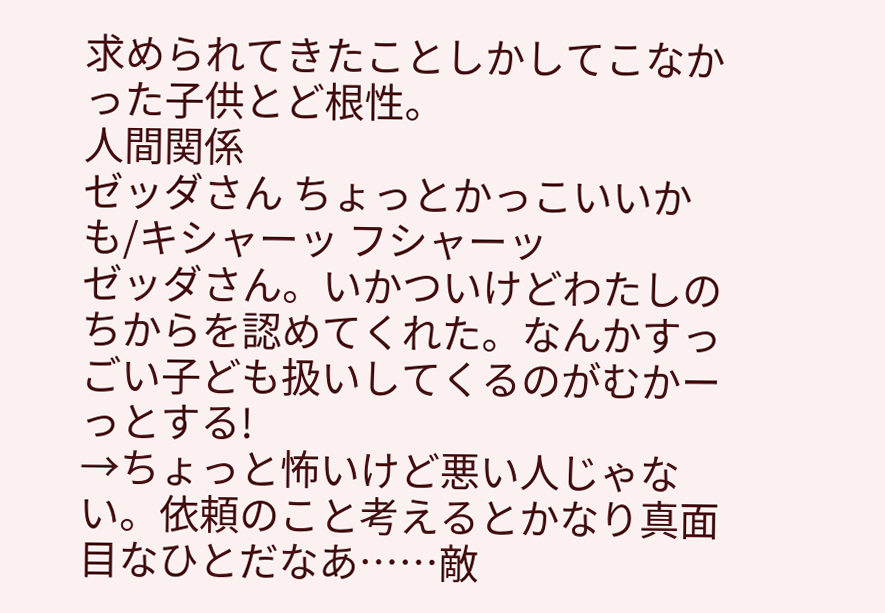求められてきたことしかしてこなかった子供とど根性。
人間関係
ゼッダさん ちょっとかっこいいかも/キシャーッ フシャーッ
ゼッダさん。いかついけどわたしのちからを認めてくれた。なんかすっごい子ども扱いしてくるのがむかーっとする!
→ちょっと怖いけど悪い人じゃない。依頼のこと考えるとかなり真面目なひとだなあ……敵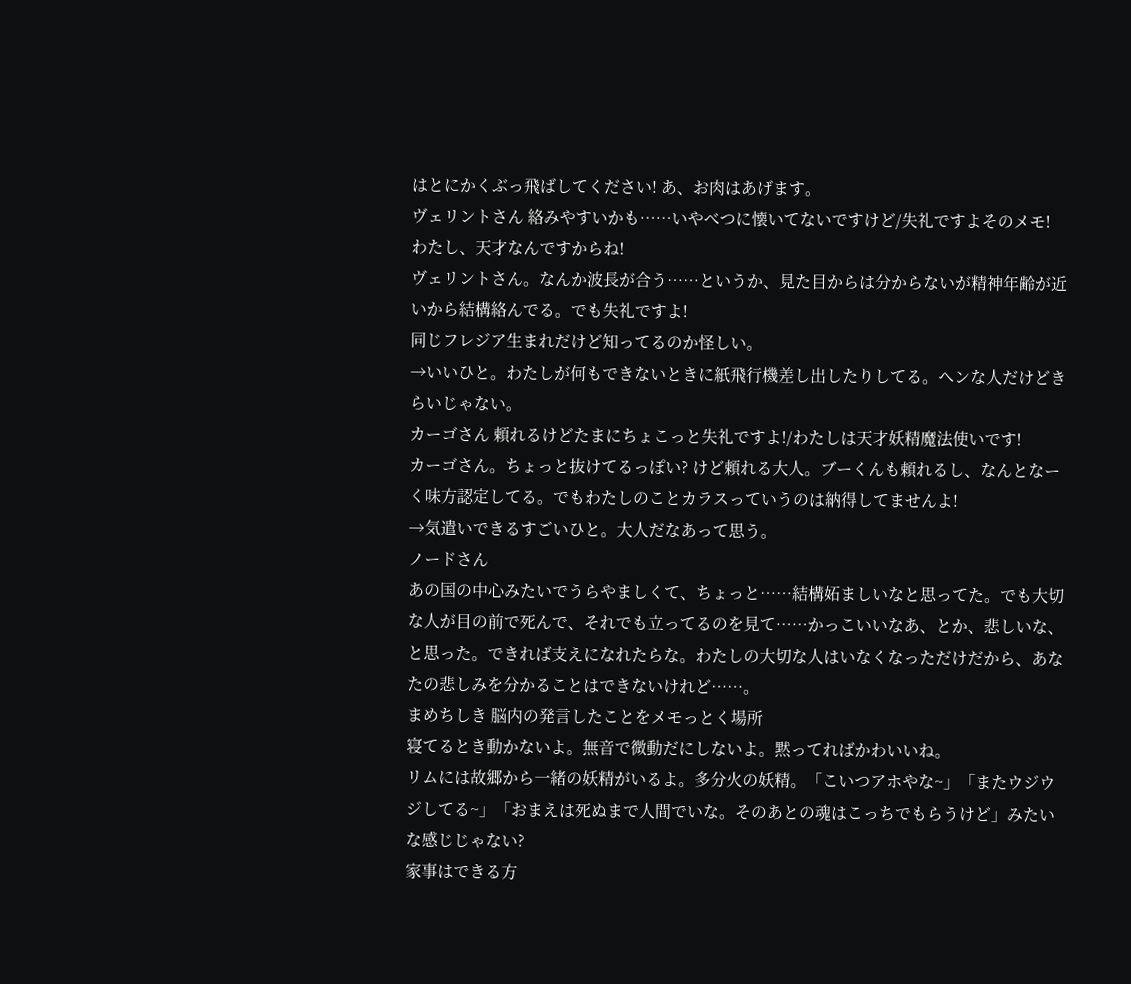はとにかくぶっ飛ばしてください! あ、お肉はあげます。
ヴェリントさん 絡みやすいかも……いやべつに懐いてないですけど/失礼ですよそのメモ! わたし、天才なんですからね!
ヴェリントさん。なんか波長が合う……というか、見た目からは分からないが精神年齢が近いから結構絡んでる。でも失礼ですよ!
同じフレジア生まれだけど知ってるのか怪しい。
→いいひと。わたしが何もできないときに紙飛行機差し出したりしてる。ヘンな人だけどきらいじゃない。
カーゴさん 頼れるけどたまにちょこっと失礼ですよ!/わたしは天才妖精魔法使いです!
カーゴさん。ちょっと抜けてるっぽい? けど頼れる大人。ブーくんも頼れるし、なんとなーく味方認定してる。でもわたしのことカラスっていうのは納得してませんよ!
→気遣いできるすごいひと。大人だなあって思う。
ノードさん
あの国の中心みたいでうらやましくて、ちょっと……結構妬ましいなと思ってた。でも大切な人が目の前で死んで、それでも立ってるのを見て……かっこいいなあ、とか、悲しいな、と思った。できれば支えになれたらな。わたしの大切な人はいなくなっただけだから、あなたの悲しみを分かることはできないけれど……。
まめちしき 脳内の発言したことをメモっとく場所
寝てるとき動かないよ。無音で微動だにしないよ。黙ってればかわいいね。
リムには故郷から一緒の妖精がいるよ。多分火の妖精。「こいつアホやな~」「またウジウジしてる~」「おまえは死ぬまで人間でいな。そのあとの魂はこっちでもらうけど」みたいな感じじゃない?
家事はできる方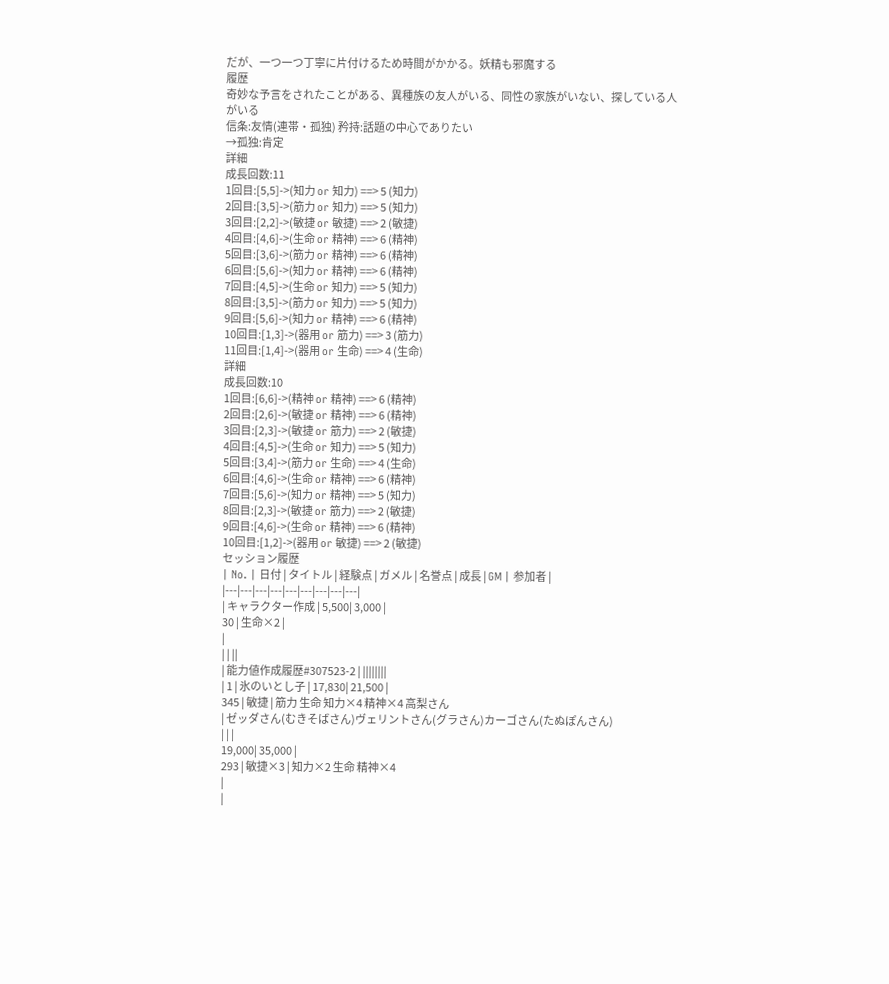だが、一つ一つ丁寧に片付けるため時間がかかる。妖精も邪魔する
履歴
奇妙な予言をされたことがある、異種族の友人がいる、同性の家族がいない、探している人がいる
信条:友情(連帯・孤独) 矜持:話題の中心でありたい
→孤独:肯定
詳細
成長回数:11
1回目:[5,5]->(知力 or 知力) ==> 5 (知力)
2回目:[3,5]->(筋力 or 知力) ==> 5 (知力)
3回目:[2,2]->(敏捷 or 敏捷) ==> 2 (敏捷)
4回目:[4,6]->(生命 or 精神) ==> 6 (精神)
5回目:[3,6]->(筋力 or 精神) ==> 6 (精神)
6回目:[5,6]->(知力 or 精神) ==> 6 (精神)
7回目:[4,5]->(生命 or 知力) ==> 5 (知力)
8回目:[3,5]->(筋力 or 知力) ==> 5 (知力)
9回目:[5,6]->(知力 or 精神) ==> 6 (精神)
10回目:[1,3]->(器用 or 筋力) ==> 3 (筋力)
11回目:[1,4]->(器用 or 生命) ==> 4 (生命)
詳細
成長回数:10
1回目:[6,6]->(精神 or 精神) ==> 6 (精神)
2回目:[2,6]->(敏捷 or 精神) ==> 6 (精神)
3回目:[2,3]->(敏捷 or 筋力) ==> 2 (敏捷)
4回目:[4,5]->(生命 or 知力) ==> 5 (知力)
5回目:[3,4]->(筋力 or 生命) ==> 4 (生命)
6回目:[4,6]->(生命 or 精神) ==> 6 (精神)
7回目:[5,6]->(知力 or 精神) ==> 5 (知力)
8回目:[2,3]->(敏捷 or 筋力) ==> 2 (敏捷)
9回目:[4,6]->(生命 or 精神) ==> 6 (精神)
10回目:[1,2]->(器用 or 敏捷) ==> 2 (敏捷)
セッション履歴
| No. | 日付 | タイトル | 経験点 | ガメル | 名誉点 | 成長 | GM | 参加者 |
|---|---|---|---|---|---|---|---|---|
| キャラクター作成 | 5,500| 3,000 |
30 | 生命×2 |
|
| | ||
| 能力値作成履歴#307523-2 | ||||||||
| 1 | 氷のいとし子 | 17,830| 21,500 |
345 | 敏捷 | 筋力 生命 知力×4 精神×4 高梨さん
| ゼッダさん(むきそばさん)ヴェリントさん(グラさん)カーゴさん(たぬぽんさん)
| | |
19,000| 35,000 |
293 | 敏捷×3 | 知力×2 生命 精神×4
|
|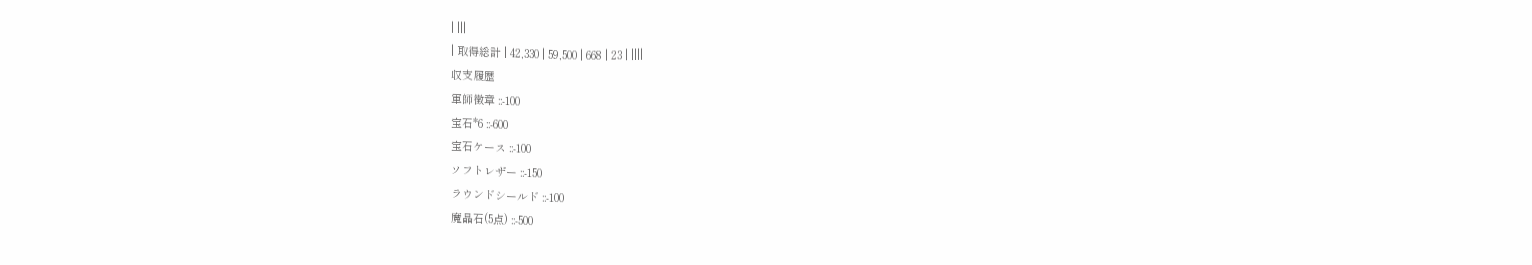| |||
| 取得総計 | 42,330 | 59,500 | 668 | 23 | ||||
収支履歴
軍師徴章 ::-100
宝石*6 ::-600
宝石ケース ::-100
ソフトレザー ::-150
ラウンドシールド ::-100
魔晶石(5点) ::-500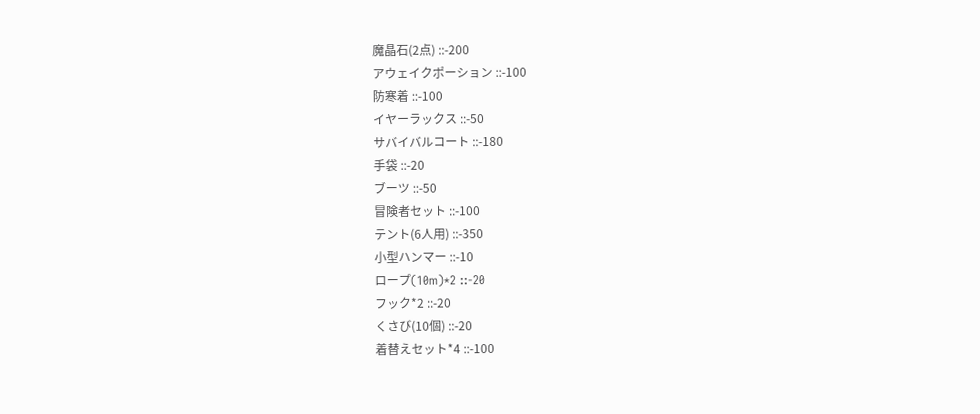魔晶石(2点) ::-200
アウェイクポーション ::-100
防寒着 ::-100
イヤーラックス ::-50
サバイバルコート ::-180
手袋 ::-20
ブーツ ::-50
冒険者セット ::-100
テント(6人用) ::-350
小型ハンマー ::-10
ロープ(10m)*2 ::-20
フック*2 ::-20
くさび(10個) ::-20
着替えセット*4 ::-100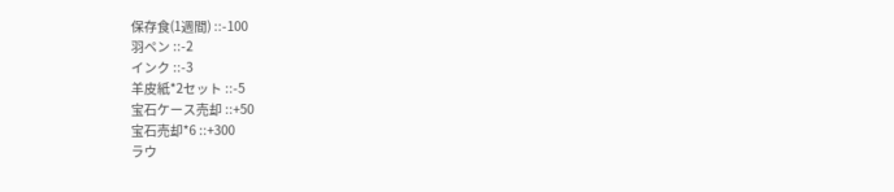保存食(1週間) ::-100
羽ペン ::-2
インク ::-3
羊皮紙*2セット ::-5
宝石ケース売却 ::+50
宝石売却*6 ::+300
ラウ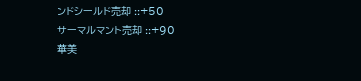ンドシールド売却 ::+50
サーマルマント売却 ::+90
華美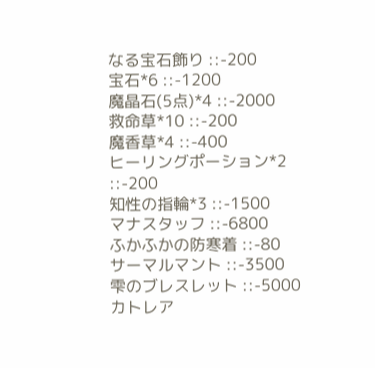なる宝石飾り ::-200
宝石*6 ::-1200
魔晶石(5点)*4 ::-2000
救命草*10 ::-200
魔香草*4 ::-400
ヒーリングポーション*2 ::-200
知性の指輪*3 ::-1500
マナスタッフ ::-6800
ふかふかの防寒着 ::-80
サーマルマント ::-3500
雫のブレスレット ::-5000
カトレア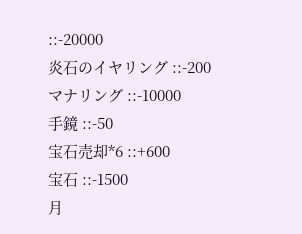::-20000
炎石のイヤリング ::-200
マナリング ::-10000
手鏡 ::-50
宝石売却*6 ::+600
宝石 ::-1500
月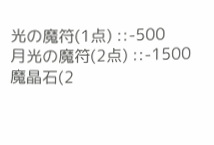光の魔符(1点) ::-500
月光の魔符(2点) ::-1500
魔晶石(2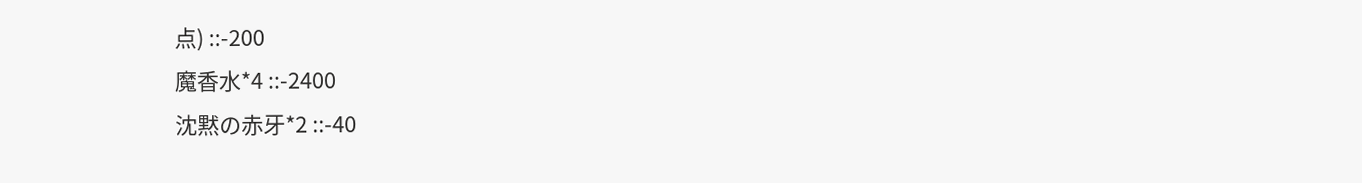点) ::-200
魔香水*4 ::-2400
沈黙の赤牙*2 ::-40